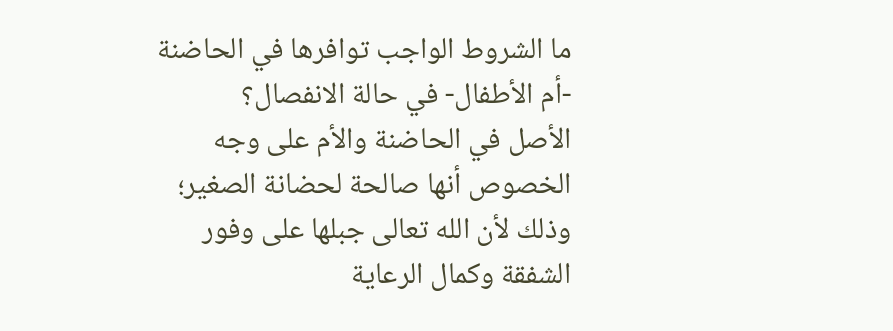ما الشروط الواجب توافرها في الحاضنة -أم الأطفال- في حالة الانفصال؟
الأصل في الحاضنة والأم على وجه الخصوص أنها صالحة لحضانة الصغير؛ وذلك لأن الله تعالى جبلها على وفور الشفقة وكمال الرعاية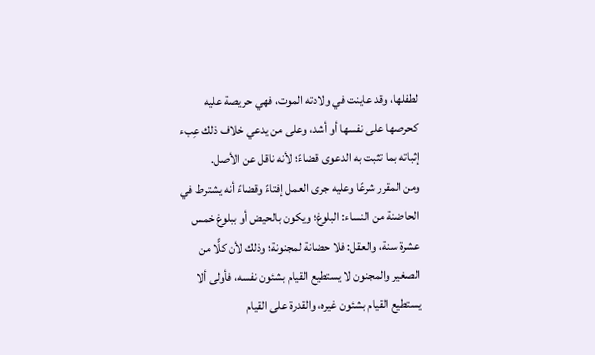لطفلها، وقد عاينت في ولادته الموت، فهي حريصة عليه كحرصها على نفسها أو أشد، وعلى من يدعي خلاف ذلك عِبء إثباته بما تثبت به الدعوى قضاءً؛ لأنه ناقل عن الأصل.
ومن المقرر شرعًا وعليه جرى العمل إفتاءً وقضاءً أنه يشترط في الحاضنة من النساء: البلوغ؛ ويكون بالحيض أو ببلوغ خمس عشرة سنة، والعقل: فلا حضانة لمجنونة؛ وذلك لأن كلًّا من الصغير والمجنون لا يستطيع القيام بشئون نفسه، فأولى ألا يستطيع القيام بشئون غيره، والقدرة على القيام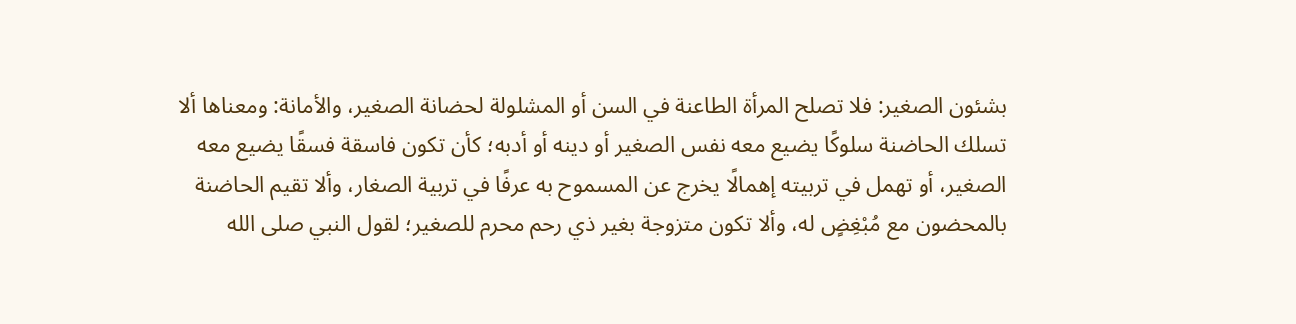بشئون الصغير: فلا تصلح المرأة الطاعنة في السن أو المشلولة لحضانة الصغير، والأمانة: ومعناها ألا تسلك الحاضنة سلوكًا يضيع معه نفس الصغير أو دينه أو أدبه؛ كأن تكون فاسقة فسقًا يضيع معه الصغير، أو تهمل في تربيته إهمالًا يخرج عن المسموح به عرفًا في تربية الصغار، وألا تقيم الحاضنة بالمحضون مع مُبْغِضٍ له، وألا تكون متزوجة بغير ذي رحم محرم للصغير؛ لقول النبي صلى الله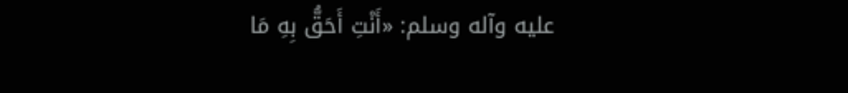عليه وآله وسلم: «أَنْتِ أَحَقُّ بِهِ مَا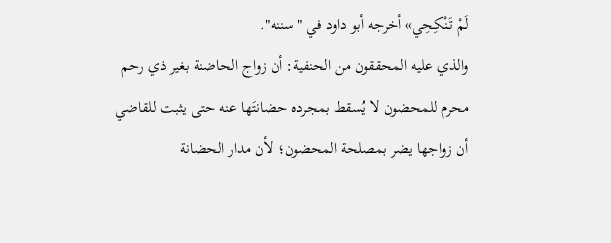لَمْ تَنْكِحِي» أخرجه أبو داود في "سننه".
والذي عليه المحققون من الحنفية: أن زواج الحاضنة بغير ذي رحم محرم للمحضون لا يُسقط بمجرده حضانتَها عنه حتى يثبت للقاضي أن زواجها يضر بمصلحة المحضون؛ لأن مدار الحضانة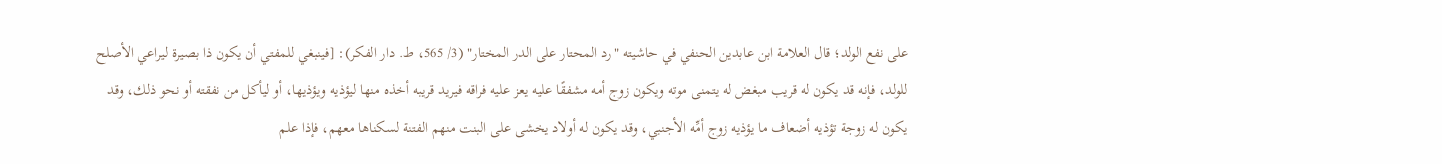على نفع الولد؛ قال العلامة ابن عابدين الحنفي في حاشيته "رد المحتار على الدر المختار" (3/ 565، ط. دار الفكر): [فينبغي للمفتي أن يكون ذا بصيرة ليراعي الأصلح للولد، فإنه قد يكون له قريب مبغض له يتمنى موته ويكون زوج أمه مشفقًا عليه يعز عليه فراقه فيريد قريبه أخذه منها ليؤذيه ويؤذيها، أو ليأكل من نفقته أو نحو ذلك، وقد يكون له زوجة تؤذيه أضعاف ما يؤذيه زوج أمِّه الأجنبي، وقد يكون له أولاد يخشى على البنت منهم الفتنة لسكناها معهم، فإذا علم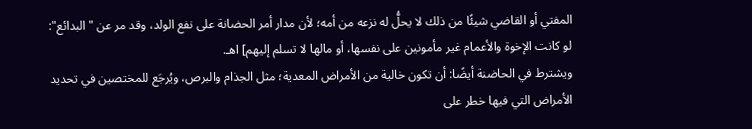المفتي أو القاضي شيئًا من ذلك لا يحلُّ له نزعه من أمه؛ لأن مدار أمر الحضانة على نفع الولد، وقد مر عن "البدائع": لو كانت الإخوة والأعمام غير مأمونين على نفسها، أو مالها لا تسلم إليهم] اهـ.
ويشترط في الحاضنة أيضًا: أن تكون خالية من الأمراض المعدية؛ مثل الجذام والبرص، ويُرجَع للمختصين في تحديد الأمراض التي فيها خطر على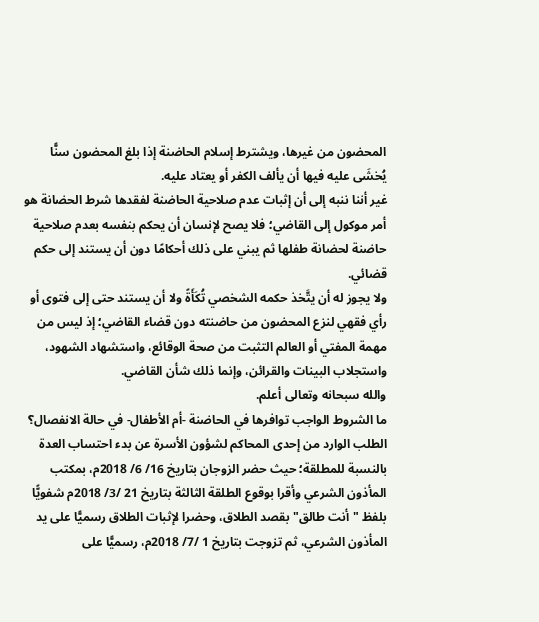المحضون من غيرها، ويشترط إسلام الحاضنة إذا بلغ المحضون سنًّا يُخشَى عليه فيها أن يألف الكفر أو يعتاد عليه.
غير أننا ننبه إلى أن إثبات عدم صلاحية الحاضنة لفقدها شرط الحضانة هو أمر موكول إلى القاضي؛ فلا يصح لإنسان أن يحكم بنفسه بعدم صلاحية حاضنة لحضانة طفلها ثم يبني على ذلك أحكامًا دون أن يستند إلى حكم قضائي.
ولا يجوز له أن يتَّخذ حكمه الشخصي تُكَأَةً ولا أن يستند حتى إلى فتوى أو رأي فقهي لنزع المحضون من حاضنته دون قضاء القاضي؛ إذ ليس من مهمة المفتي أو العالم التثبت من صحة الوقائع، واستشهاد الشهود، واستجلاب البينات والقرائن، وإنما ذلك شأن القاضي.
والله سبحانه وتعالى أعلم.
ما الشروط الواجب توافرها في الحاضنة -أم الأطفال- في حالة الانفصال؟
الطلب الوارد من إحدى المحاكم لشؤون الأسرة عن بدء احتساب العدة بالنسبة للمطلقة؛ حيث حضر الزوجان بتاريخ 16/ 6/ 2018م، بمكتب المأذون الشرعي وأقرا بوقوع الطلقة الثالثة بتاريخ 21 /3/ 2018م شفويًّا بلفظ "أنت طالق" بقصد الطلاق، وحضرا لإثبات الطلاق رسميًّا على يد المأذون الشرعي، ثم تزوجت بتاريخ 1 /7/ 2018م، رسميًّا على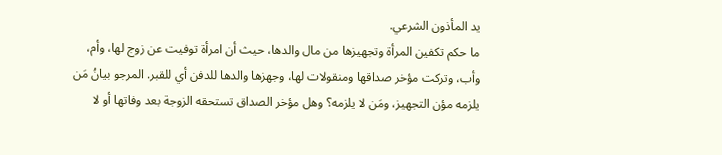يد المأذون الشرعي.
ما حكم تكفين المرأة وتجهيزها من مال والدها، حيث أن امرأة توفيت عن زوج لها، وأم، وأب، وتركت مؤخر صداقها ومنقولات لها، وجهزها والدها للدفن أي للقبر. المرجو بيانُ مَن يلزمه مؤن التجهيز، ومَن لا يلزمه؟ وهل مؤخر الصداق تستحقه الزوجة بعد وفاتها أو لا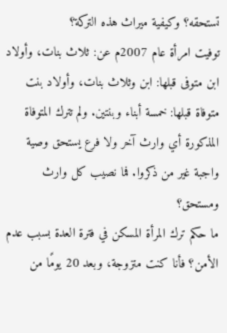تستحقه؟ وكيفية ميراث هذه التركة؟
توفيت امرأة عام 2007م عن: ثلاث بنات، وأولاد ابن متوفى قبلها: ابن وثلاث بنات، وأولاد بنت متوفاة قبلها: خمسة أبناء وبنتين. ولم تترك المتوفاة المذكورة أي وارث آخر ولا فرع يستحق وصية واجبة غير من ذكروا. فما نصيب كل وارث ومستحق؟
ما حكم ترك المرأة المسكن في فترة العدة بسبب عدم الأمن؟ فأنا كنت متزوجة، وبعد 20 يومًا من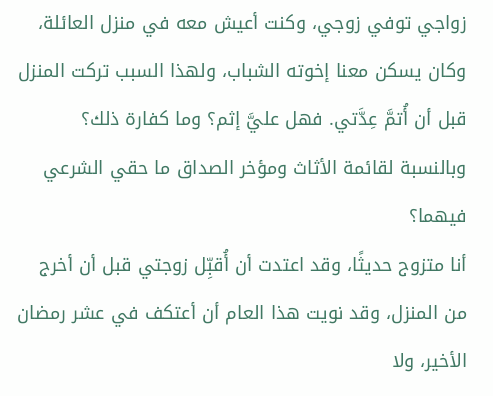زواجي توفي زوجي، وكنت أعيش معه في منزل العائلة، وكان يسكن معنا إخوته الشباب، ولهذا السبب تركت المنزل قبل أن أُتمَّ عِدَّتي. فهل عليَّ إثم؟ وما كفارة ذلك؟ وبالنسبة لقائمة الأثاث ومؤخر الصداق ما حقي الشرعي فيهما؟
أنا متزوج حديثًا، وقد اعتدت أن أُقبِّل زوجتي قبل أن أخرج من المنزل، وقد نويت هذا العام أن أعتكف في عشر رمضان الأخير، ولا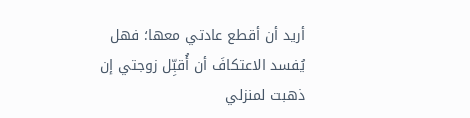أريد أن أقطع عادتي معها؛ فهل يُفسد الاعتكافَ أن أُقبِّل زوجتي إن ذهبت لمنزلي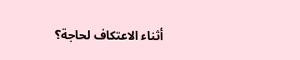أثناء الاعتكاف لحاجة؟